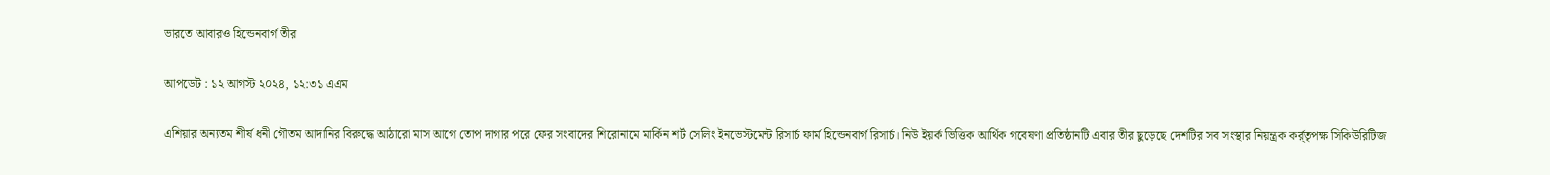ভারতে আবারও হিন্ডেনবার্গ তীর

আপডেট : ১২ আগস্ট ২০২৪, ১২:৩১ এএম

এশিয়ার অন্যতম শীর্ষ ধনী গৌতম আদানির বিরুদ্ধে আঠারো মাস আগে তোপ দাগার পরে ফের সংবাদের শিরোনামে মার্কিন শর্ট সেলিং ইনভেস্টমেন্ট রিসার্চ ফার্ম হিন্ডেনবার্গ রিসার্চ। নিউ ইয়র্ক ভিত্তিক আর্থিক গবেষণা প্রতিষ্ঠানটি এবার তীর ছুড়েছে দেশটির সব সংস্থার নিয়ন্ত্রক কর্র্তৃপক্ষ সিকিউরিটিজ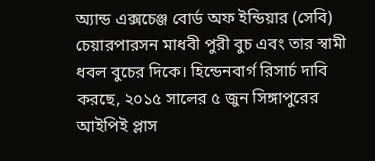অ্যান্ড এক্সচেঞ্জ বোর্ড অফ ইন্ডিয়ার (সেবি) চেয়ারপারসন মাধবী পুরী বুচ এবং তার স্বামী ধবল বুচের দিকে। হিন্ডেনবার্গ রিসার্চ দাবি করছে, ২০১৫ সালের ৫ জুন সিঙ্গাপুরের আইপিই প্লাস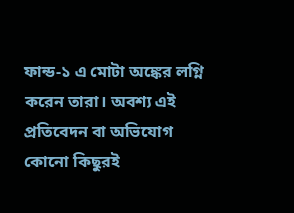ফান্ড-১ এ মোটা অঙ্কের লগ্নি করেন তারা। অবশ্য এই প্রতিবেদন বা অভিযোগ কোনো কিছুরই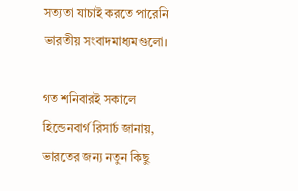সত্যতা যাচাই করতে পারেনি ভারতীয় সংবাদমাধ্যমগুলো।

গত শনিবারই সকালে হিন্ডেনবার্গ রিসার্চ জানায়, ভারতের জন্য নতুন কিছু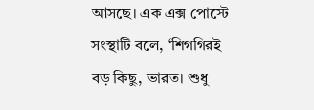আসছে। এক এক্স পোস্টে সংস্থাটি বলে, ‘শিগগিরই বড় কিছু, ভারত। শুধু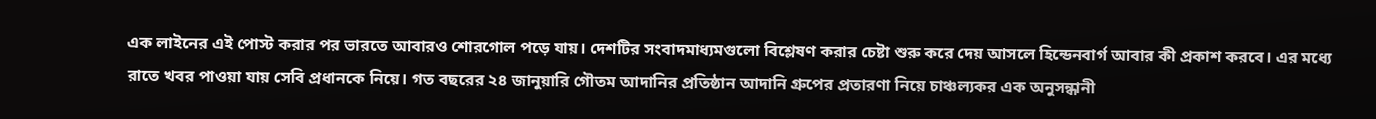এক লাইনের এই পোস্ট করার পর ভারতে আবারও শোরগোল পড়ে যায়। দেশটির সংবাদমাধ্যমগুলো বিশ্লেষণ করার চেষ্টা শুরু করে দেয় আসলে হিন্ডেনবার্গ আবার কী প্রকাশ করবে। এর মধ্যে রাতে খবর পাওয়া যায় সেবি প্রধানকে নিয়ে। গত বছরের ২৪ জানুয়ারি গৌতম আদানির প্রতিষ্ঠান আদানি গ্রুপের প্রতারণা নিয়ে চাঞ্চল্যকর এক অনুসন্ধানী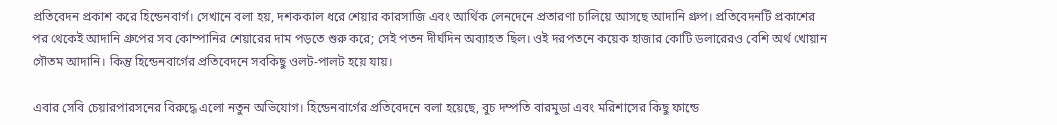প্রতিবেদন প্রকাশ করে হিন্ডেনবার্গ। সেখানে বলা হয়, দশককাল ধরে শেয়ার কারসাজি এবং আর্থিক লেনদেনে প্রতারণা চালিয়ে আসছে আদানি গ্রুপ। প্রতিবেদনটি প্রকাশের পর থেকেই আদানি গ্রুপের সব কোম্পানির শেয়ারের দাম পড়তে শুরু করে; সেই পতন দীর্ঘদিন অব্যাহত ছিল। ওই দরপতনে কয়েক হাজার কোটি ডলারেরও বেশি অর্থ খোয়ান গৌতম আদানি। কিন্তু হিন্ডেনবার্গের প্রতিবেদনে সবকিছু ওলট-পালট হয়ে যায়।

এবার সেবি চেয়ারপারসনের বিরুদ্ধে এলো নতুন অভিযোগ। হিন্ডেনবার্গের প্রতিবেদনে বলা হয়েছে, বুচ দম্পতি বারমুডা এবং মরিশাসের কিছু ফান্ডে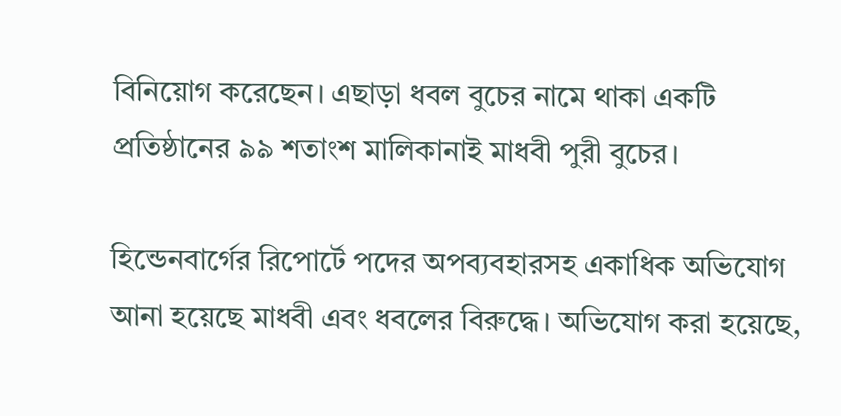বিনিয়োগ করেছেন। এছাড়া ধবল বুচের নামে থাকা একটি প্রতিষ্ঠানের ৯৯ শতাংশ মালিকানাই মাধবী পুরী বুচের।

হিন্ডেনবার্গের রিপোর্টে পদের অপব্যবহারসহ একাধিক অভিযোগ আনা হয়েছে মাধবী এবং ধবলের বিরুদ্ধে। অভিযোগ করা হয়েছে,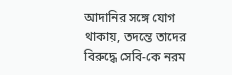আদানির সঙ্গে যোগ থাকায়, তদন্তে তাদের বিরুদ্ধে সেবি-কে নরম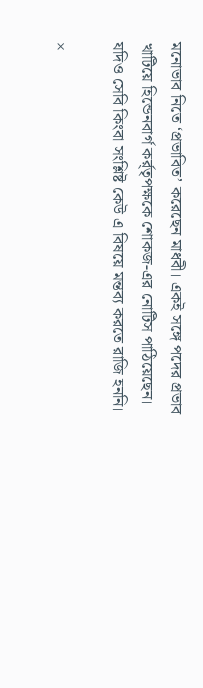মনোভাব নিতে ‘প্রভাবিত’ করেছেন মাধবী। একই সঙ্গে পদের প্রভাব খাটিয়ে হিন্ডেনবার্গ কর্র্তৃপক্ষকে শোকজ-এর নোটিস পাঠিয়েছেন। যদিও সেবি কিংবা সংশ্লিষ্ট কেউ এ বিষয়ে মন্তব্য করতে রাজি হননি।

×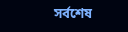সর্বশেষ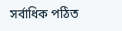সর্বাধিক পঠিত